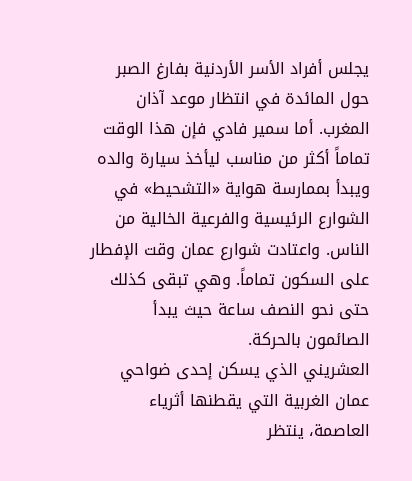يجلس أفراد الأسر الأردنية بفارغ الصبر حول المائدة في انتظار موعد آذان المغرب. أما سمير فادي فإن هذا الوقت تماماً أكثر من مناسب ليأخذ سيارة والده ويبدأ بممارسة هواية «التشحيط» في الشوارع الرئيسية والفرعية الخالية من الناس. واعتادت شوارع عمان وقت الإفطار على السكون تماماً. وهي تبقى كذلك حتى نحو النصف ساعة حيث يبدأ الصائمون بالحركة.
العشريني الذي يسكن إحدى ضواحي عمان الغربية التي يقطنها أثرياء العاصمة، ينتظر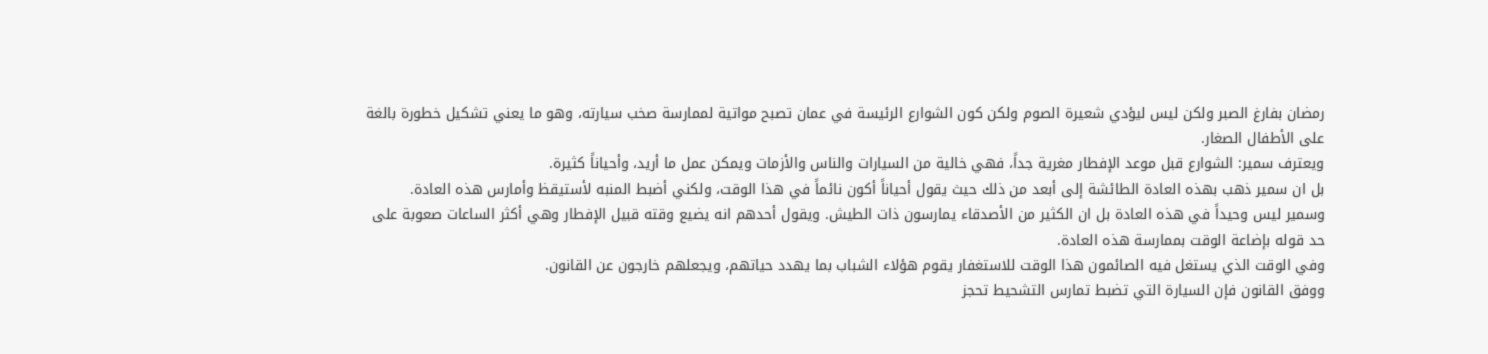رمضان بفارغ الصبر ولكن ليس ليؤدي شعيرة الصوم ولكن كون الشوارع الرئيسة في عمان تصبح مواتية لممارسة صخب سيارته، وهو ما يعني تشكيل خطورة بالغة على الأطفال الصغار.
ويعترف سمير: الشوارع قبل موعد الإفطار مغرية جداً، فهي خالية من السيارات والناس والأزمات ويمكن عمل ما أريد، وأحياناً كثيرة.
بل ان سمير ذهب بهذه العادة الطائشة إلى أبعد من ذلك حيث يقول أحياناً أكون نائماً في هذا الوقت، ولكني أضبط المنبه لأستيقظ وأمارس هذه العادة.
وسمير ليس وحيداً في هذه العادة بل ان الكثير من الأصدقاء يمارسون ذات الطيش. ويقول أحدهم انه يضيع وقته قبيل الإفطار وهي أكثر الساعات صعوبة على حد قوله بإضاعة الوقت بممارسة هذه العادة.
وفي الوقت الذي يستغل فيه الصائمون هذا الوقت للاستغفار يقوم هؤلاء الشباب بما يهدد حياتهم، ويجعلهم خارجون عن القانون.
ووفق القانون فإن السيارة التي تضبط تمارس التشحيط تحجز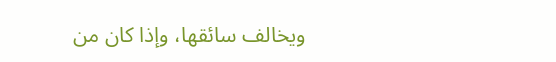ويخالف سائقها، وإذا كان من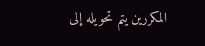المكررين يتم تحويله إلى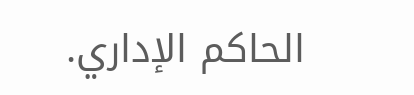الحاكم الإداري.